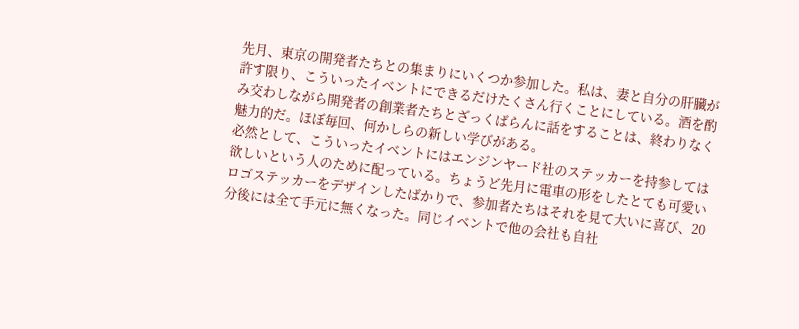先月、東京の開発者たちとの集まりにいくつか参加した。私は、妻と自分の肝臓が許す限り、こういったイベントにできるだけたくさん行くことにしている。酒を酌み交わしながら開発者の創業者たちとざっくばらんに話をすることは、終わりなく魅力的だ。ほぼ毎回、何かしらの新しい学びがある。
必然として、こういったイベントにはエンジンヤード社のステッカーを持参しては欲しいという人のために配っている。ちょうど先月に電車の形をしたとても可愛いロゴステッカーをデザインしたばかりで、参加者たちはそれを見て大いに喜び、20分後には全て手元に無くなった。同じイベントで他の会社も自社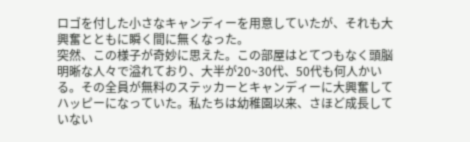ロゴを付した小さなキャンディーを用意していたが、それも大興奮とともに瞬く間に無くなった。
突然、この様子が奇妙に思えた。この部屋はとてつもなく頭脳明晰な人々で溢れており、大半が20~30代、50代も何人かいる。その全員が無料のステッカーとキャンディーに大興奮してハッピーになっていた。私たちは幼稚園以来、さほど成長していない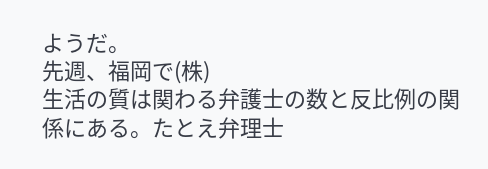ようだ。
先週、福岡で(株)
生活の質は関わる弁護士の数と反比例の関係にある。たとえ弁理士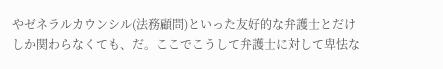やゼネラルカウンシル(法務顧問)といった友好的な弁護士とだけしか関わらなくても、だ。ここでこうして弁護士に対して卑怯な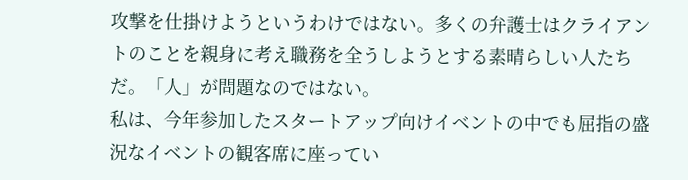攻撃を仕掛けようというわけではない。多くの弁護士はクライアントのことを親身に考え職務を全うしようとする素晴らしい人たちだ。「人」が問題なのではない。
私は、今年参加したスタートアップ向けイベントの中でも屈指の盛況なイベントの観客席に座ってい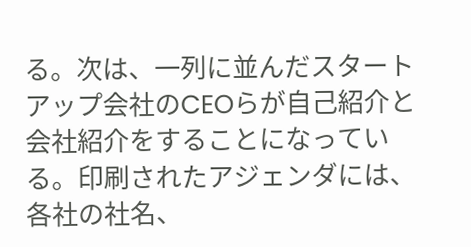る。次は、一列に並んだスタートアップ会社のCEOらが自己紹介と会社紹介をすることになっている。印刷されたアジェンダには、各社の社名、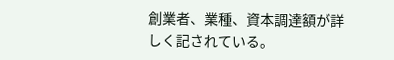創業者、業種、資本調達額が詳しく記されている。